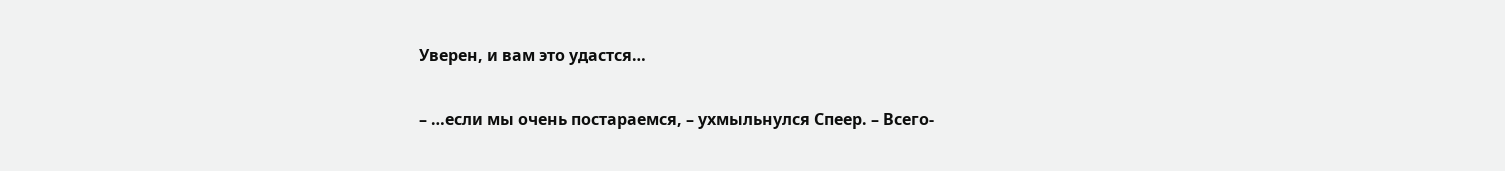Уверен, и вам это удастся…

– …если мы очень постараемся, – ухмыльнулся Спеер. – Всего-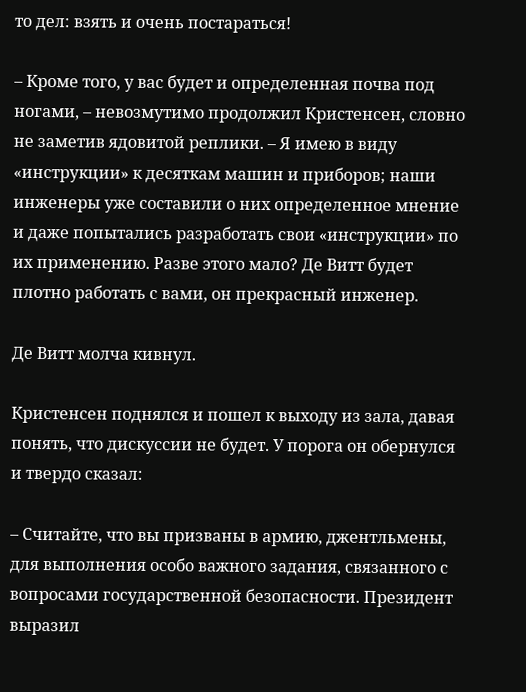то дел: взять и очень постараться!

– Кроме того, у вас будет и определенная почва под ногами, – невозмутимо продолжил Кристенсен, словно не заметив ядовитой реплики. – Я имею в виду «инструкции» к десяткам машин и приборов; наши инженеры уже составили о них определенное мнение и даже попытались разработать свои «инструкции» по их применению. Разве этого мало? Де Витт будет плотно работать с вами, он прекрасный инженер.

Де Витт молча кивнул.

Кристенсен поднялся и пошел к выходу из зала, давая понять, что дискуссии не будет. У порога он обернулся и твердо сказал:

– Считайте, что вы призваны в армию, джентльмены, для выполнения особо важного задания, связанного с вопросами государственной безопасности. Президент выразил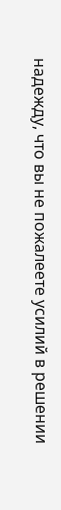надежду, что вы не пожалеете усилий в решении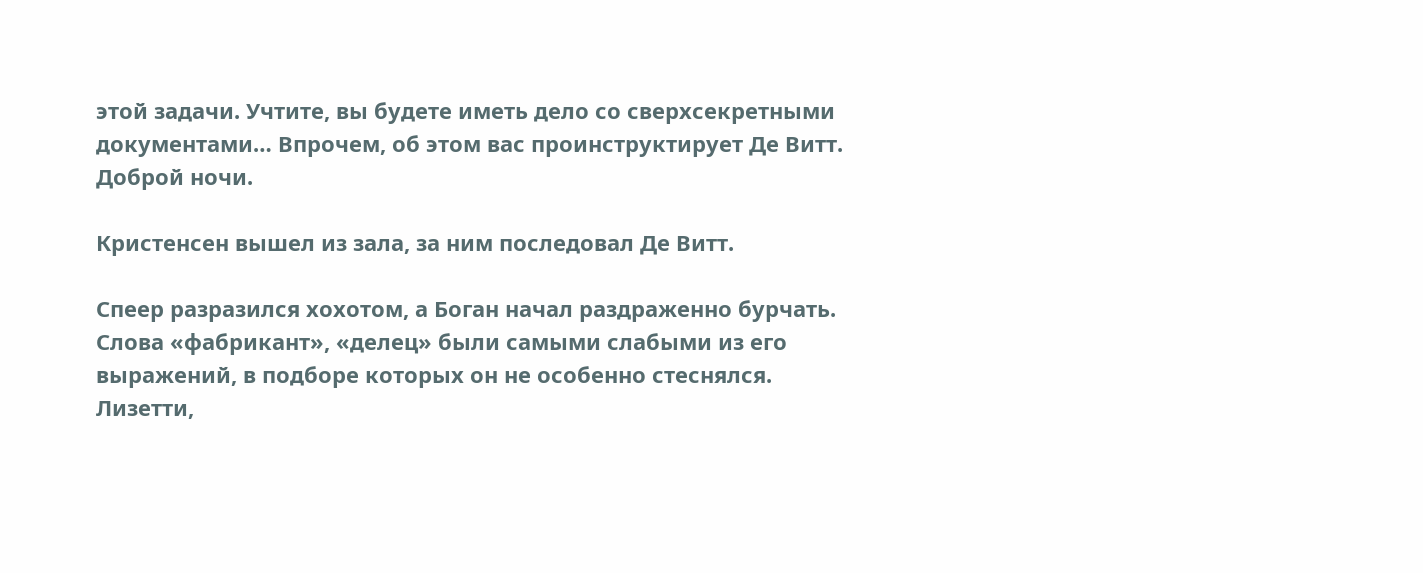этой задачи. Учтите, вы будете иметь дело со сверхсекретными документами… Впрочем, об этом вас проинструктирует Де Витт. Доброй ночи.

Кристенсен вышел из зала, за ним последовал Де Витт.

Спеер разразился хохотом, а Боган начал раздраженно бурчать. Слова «фабрикант», «делец» были самыми слабыми из его выражений, в подборе которых он не особенно стеснялся. Лизетти,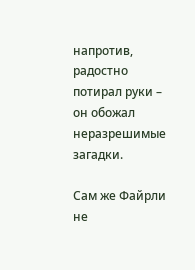напротив, радостно потирал руки – он обожал неразрешимые загадки.

Сам же Файрли не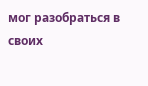мог разобраться в своих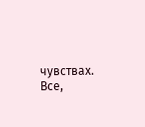чувствах. Все,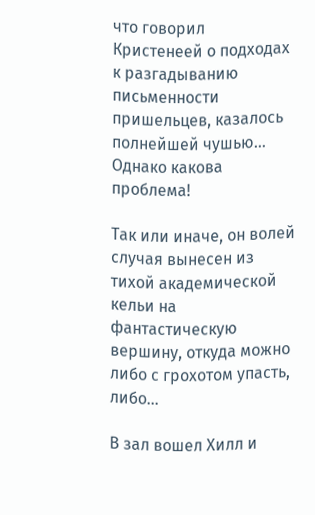что говорил Кристенеей о подходах к разгадыванию письменности пришельцев, казалось полнейшей чушью… Однако какова проблема!

Так или иначе, он волей случая вынесен из тихой академической кельи на фантастическую вершину, откуда можно либо с грохотом упасть, либо…

В зал вошел Хилл и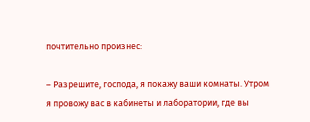почтительно произнес:

– Разрешите, господа, я покажу ваши комнаты. Утром я провожу вас в кабинеты и лаборатории, где вы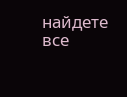найдете все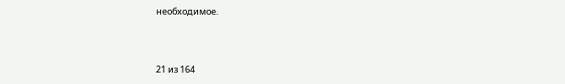необходимое.



21 из 164